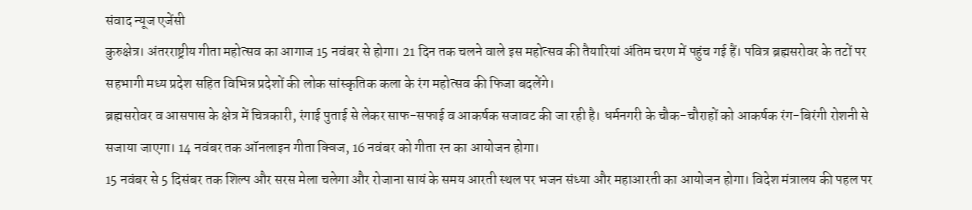संवाद न्यूज एजेंसी
कुरुक्षेत्र। अंतरराष्ट्रीय गीता महोत्सव का आगाज 15 नवंबर से होगा। 21 दिन तक चलने वाले इस महोत्सव की तैयारियां अंतिम चरण में पहुंच गई हैं। पवित्र ब्रह्मसरोवर के तटों पर सहभागी मध्य प्रदेश सहित विभिन्न प्रदेशों की लोक सांस्कृतिक कला के रंग महोत्सव की फिजा बदलेंगे।
ब्रह्मसरोवर व आसपास के क्षेत्र में चित्रकारी, रंगाई पुताई से लेकर साफ-सफाई व आकर्षक सजावट की जा रही है। धर्मनगरी के चौक-चौराहों को आकर्षक रंग-बिरंगी रोशनी से सजाया जाएगा। 14 नवंबर तक ऑनलाइन गीता क्विज, 16 नवंबर को गीता रन का आयोजन होगा।
15 नवंबर से 5 दिसंबर तक शिल्प और सरस मेला चलेगा और रोजाना सायं के समय आरती स्थल पर भजन संध्या और महाआरती का आयोजन होगा। विदेश मंत्रालय की पहल पर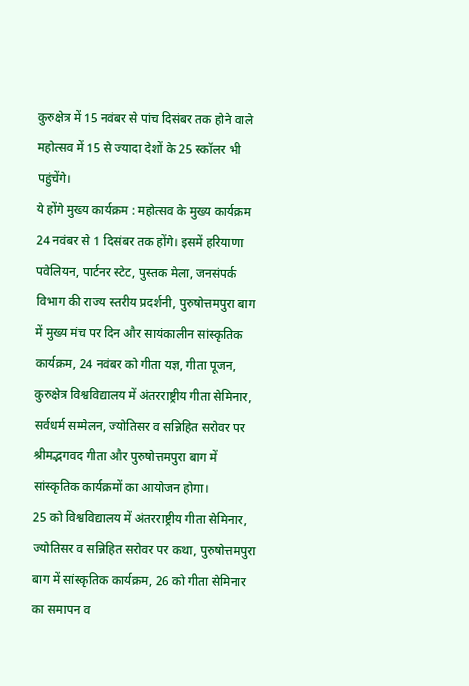कुरुक्षेत्र में 15 नवंबर से पांच दिसंबर तक होने वाले महोत्सव में 15 से ज्यादा देशों के 25 स्कॉलर भी पहुंचेंगे।
ये होंगे मुख्य कार्यक्रम : महोत्सव के मुख्य कार्यक्रम 24 नवंबर से 1 दिसंबर तक होंगे। इसमें हरियाणा पवेलियन, पार्टनर स्टेट, पुस्तक मेला, जनसंपर्क विभाग की राज्य स्तरीय प्रदर्शनी, पुरुषोत्तमपुरा बाग में मुख्य मंच पर दिन और सायंकालीन सांस्कृतिक कार्यक्रम, 24 नवंबर को गीता यज्ञ, गीता पूजन, कुरुक्षेत्र विश्वविद्यालय में अंतरराष्ट्रीय गीता सेमिनार, सर्वधर्म सम्मेलन, ज्योतिसर व सन्निहित सरोवर पर श्रीमद्भगवद गीता और पुरुषोत्तमपुरा बाग में सांस्कृतिक कार्यक्रमों का आयोजन होगा।
25 को विश्वविद्यालय में अंतरराष्ट्रीय गीता सेमिनार, ज्योतिसर व सन्निहित सरोवर पर कथा, पुरुषोत्तमपुरा बाग में सांस्कृतिक कार्यक्रम, 26 को गीता सेमिनार का समापन व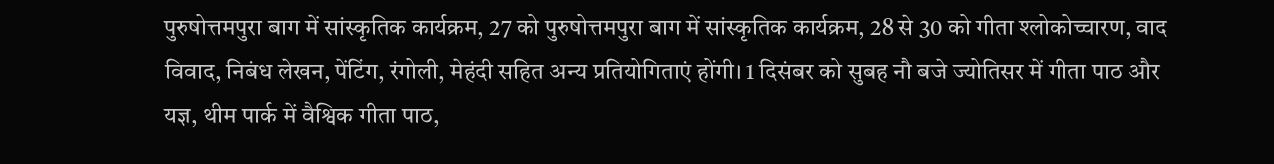पुरुषोत्तमपुरा बाग में सांस्कृतिक कार्यक्रम, 27 को पुरुषोत्तमपुरा बाग में सांस्कृतिक कार्यक्रम, 28 से 30 को गीता श्लोकोच्चारण, वाद विवाद, निबंध लेखन, पेंटिंग, रंगोली, मेहंदी सहित अन्य प्रतियोगिताएं होंगी। 1 दिसंबर को सुबह नौ बजे ज्योतिसर में गीता पाठ और यज्ञ, थीम पार्क में वैश्विक गीता पाठ,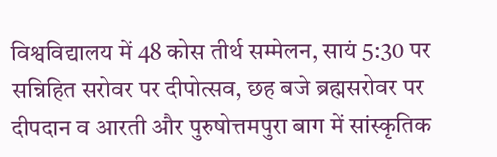विश्वविद्यालय में 48 कोस तीर्थ सम्मेलन, सायं 5:30 पर सन्निहित सरोवर पर दीपोत्सव, छह बजे ब्रह्मसरोवर पर दीपदान व आरती और पुरुषोत्तमपुरा बाग में सांस्कृतिक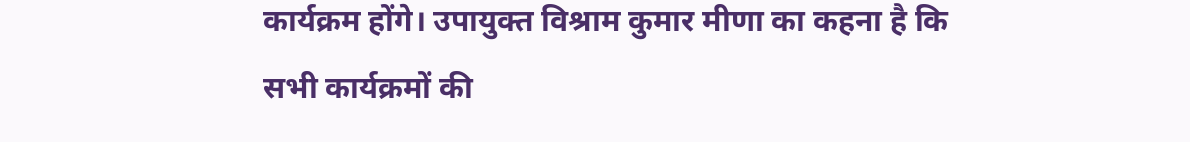कार्यक्रम होंगे। उपायुक्त विश्राम कुमार मीणा का कहना है कि सभी कार्यक्रमों की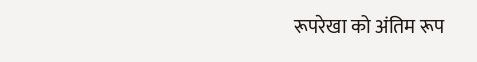रूपरेखा को अंतिम रूप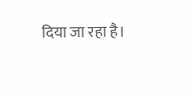दिया जा रहा है।